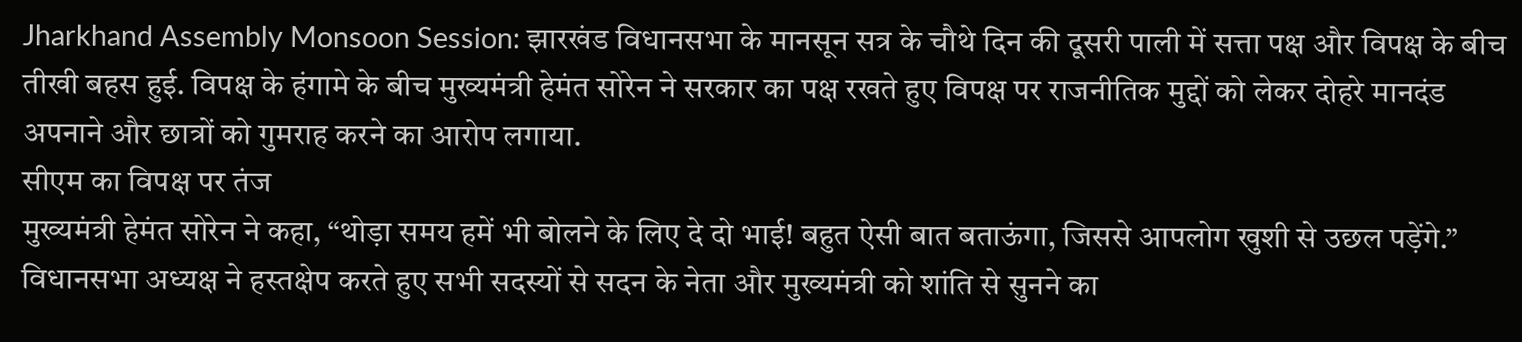Jharkhand Assembly Monsoon Session: झारखंड विधानसभा के मानसून सत्र के चौथे दिन की दूसरी पाली में सत्ता पक्ष और विपक्ष के बीच तीखी बहस हुई. विपक्ष के हंगामे के बीच मुख्यमंत्री हेमंत सोरेन ने सरकार का पक्ष रखते हुए विपक्ष पर राजनीतिक मुद्दों को लेकर दोहरे मानदंड अपनाने और छात्रों को गुमराह करने का आरोप लगाया.
सीएम का विपक्ष पर तंज
मुख्यमंत्री हेमंत सोरेन ने कहा, “थोड़ा समय हमें भी बोलने के लिए दे दो भाई! बहुत ऐसी बात बताऊंगा, जिससे आपलोग खुशी से उछल पड़ेंगे.” विधानसभा अध्यक्ष ने हस्तक्षेप करते हुए सभी सदस्यों से सदन के नेता और मुख्यमंत्री को शांति से सुनने का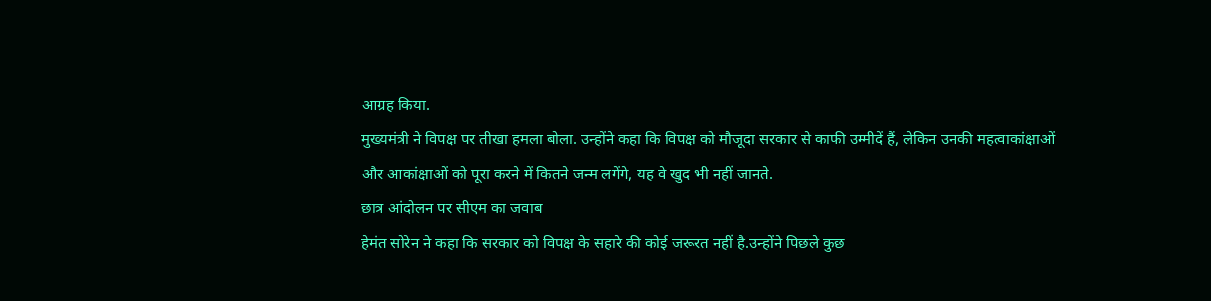आग्रह किया.
मुख्यमंत्री ने विपक्ष पर तीखा हमला बोला. उन्होंने कहा कि विपक्ष को मौजूदा सरकार से काफी उम्मीदें हैं, लेकिन उनकी महत्वाकांक्षाओं और आकांक्षाओं को पूरा करने में कितने जन्म लगेंगे, यह वे खुद भी नहीं जानते.
छात्र आंदोलन पर सीएम का जवाब
हेमंत सोरेन ने कहा कि सरकार को विपक्ष के सहारे की कोई जरूरत नहीं है.उन्होंने पिछले कुछ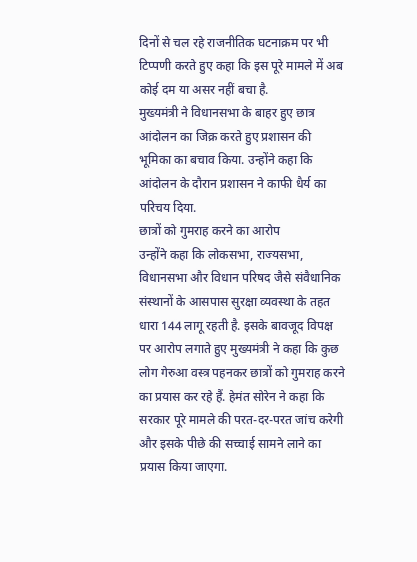दिनों से चल रहे राजनीतिक घटनाक्रम पर भी टिप्पणी करते हुए कहा कि इस पूरे मामले में अब कोई दम या असर नहीं बचा है.
मुख्यमंत्री ने विधानसभा के बाहर हुए छात्र आंदोलन का जिक्र करते हुए प्रशासन की भूमिका का बचाव किया. उन्होंने कहा कि आंदोलन के दौरान प्रशासन ने काफी धैर्य का परिचय दिया.
छात्रों को गुमराह करने का आरोप
उन्होंने कहा कि लोकसभा, राज्यसभा, विधानसभा और विधान परिषद जैसे संवैधानिक संस्थानों के आसपास सुरक्षा व्यवस्था के तहत धारा 144 लागू रहती है. इसके बावजूद विपक्ष पर आरोप लगाते हुए मुख्यमंत्री ने कहा कि कुछ लोग गेरुआ वस्त्र पहनकर छात्रों को गुमराह करने का प्रयास कर रहे हैं. हेमंत सोरेन ने कहा कि सरकार पूरे मामले की परत-दर-परत जांच करेगी और इसके पीछे की सच्चाई सामने लाने का प्रयास किया जाएगा.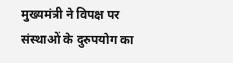मुख्यमंत्री ने विपक्ष पर संस्थाओं के दुरुपयोग का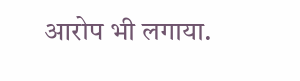आरोप भी लगाया.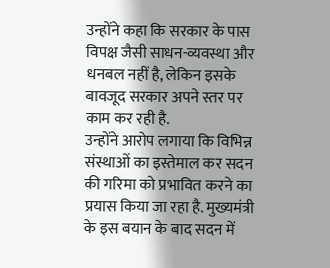उन्होंने कहा कि सरकार के पास विपक्ष जैसी साधन-व्यवस्था और धनबल नहीं है, लेकिन इसके बावजूद सरकार अपने स्तर पर काम कर रही है.
उन्होंने आरोप लगाया कि विभिन्न संस्थाओं का इस्तेमाल कर सदन की गरिमा को प्रभावित करने का प्रयास किया जा रहा है. मुख्यमंत्री के इस बयान के बाद सदन में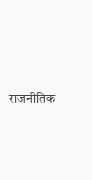राजनीतिक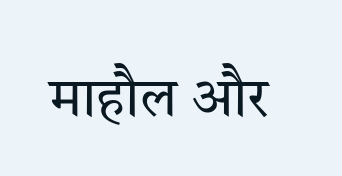माहौल और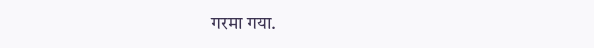गरमा गया.